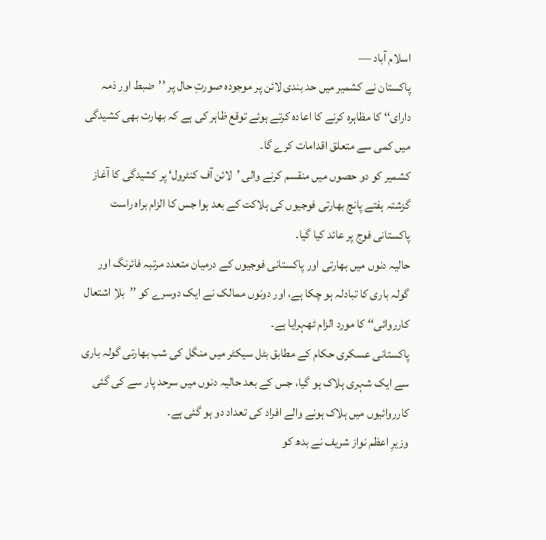اسلام آباد —
پاکستان نے کشمیر میں حد بندی لائن پر موجودہ صورتِ حال پر ’’ضبط اور ذمہ دارای‘‘ کا مظاہرہ کرنے کا اعادہ کرتے ہوئے توقع ظاہر کی ہے کہ بھارت بھی کشیدگی میں کمی سے متعلق اقدامات کرے گا۔
کشمیر کو دو حصوں میں منقسم کرنے والی ’لائن آف کنٹرول‘ پر کشیدگی کا آغاز گزشتہ ہفتے پانچ بھارتی فوجیوں کی ہلاکت کے بعد ہوا جس کا الزام براہ راست پاکستانی فوج پر عائد کیا گیا۔
حالیہ دنوں میں بھارتی اور پاکستانی فوجیوں کے درمیان متعدد مرتبہ فائرنگ اور گولہ باری کا تبادلہ ہو چکا ہے، اور دونوں ممالک نے ایک دوسرے کو ’’بلاِ اشتعال کارروائی‘‘ کا مورد الزام ٹھہرایا ہے۔
پاکستانی عسکری حکام کے مطابق بٹل سیکٹر میں منگل کی شب بھارتی گولہ باری سے ایک شہری ہلاک ہو گیا، جس کے بعد حالیہ دنوں میں سرحد پار سے کی گئی کارروائیوں میں ہلاک ہونے والے افراد کی تعداد دو ہو گئی ہے۔
وزیرِ اعظم نواز شریف نے بدھ کو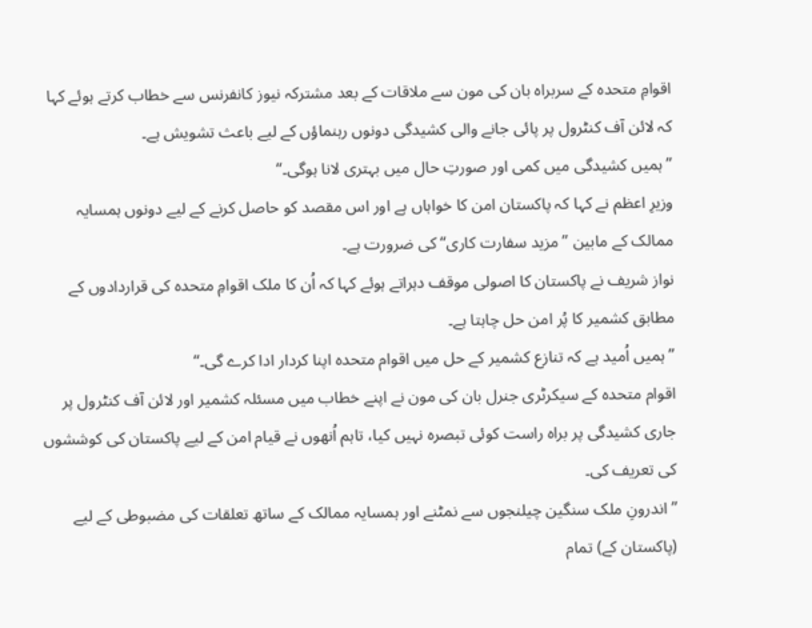اقوامِ متحدہ کے سربراہ بان کی مون سے ملاقات کے بعد مشترکہ نیوز کانفرنس سے خطاب کرتے ہوئے کہا کہ لائن آف کنٹرول پر پائی جانے والی کشیدگی دونوں رہنماؤں کے لیے باعث تشویش ہے۔
’’ہمیں کشیدگی میں کمی اور صورتِ حال میں بہتری لانا ہوگی۔‘‘
وزیرِ اعظم نے کہا کہ پاکستان امن کا خواہاں ہے اور اس مقصد کو حاصل کرنے کے لیے دونوں ہمسایہ ممالک کے مابین ’’مزید سفارت کاری‘‘ کی ضرورت ہے۔
نواز شریف نے پاکستان کا اصولی موقف دہراتے ہوئے کہا کہ اُن کا ملک اقوامِ متحدہ کی قراردادوں کے مطابق کشمیر کا پُر امن حل چاہتا ہے۔
’’ہمیں اُمید ہے کہ تنازع کشمیر کے حل میں اقوام متحدہ اپنا کردار ادا کرے گی۔‘‘
اقوام متحدہ کے سیکرٹری جنرل بان کی مون نے اپنے خطاب میں مسئلہ کشمیر اور لائن آف کنٹرول پر جاری کشیدگی پر براہ راست کوئی تبصرہ نہیں کیا، تاہم اُنھوں نے قیام امن کے لیے پاکستان کی کوششوں کی تعریف کی۔
’’اندرونِ ملک سنگین چیلنجوں سے نمٹنے اور ہمسایہ ممالک کے ساتھ تعلقات کی مضبوطی کے لیے (پاکستان کے) تمام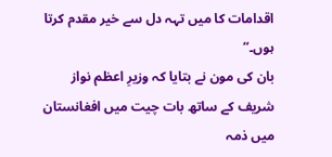اقدامات کا میں تہہ دل سے خیر مقدم کرتا ہوں۔‘‘
بان کی مون نے بتایا کہ وزیرِ اعظم نواز شریف کے ساتھ بات چیت میں افغانستان میں ذمہ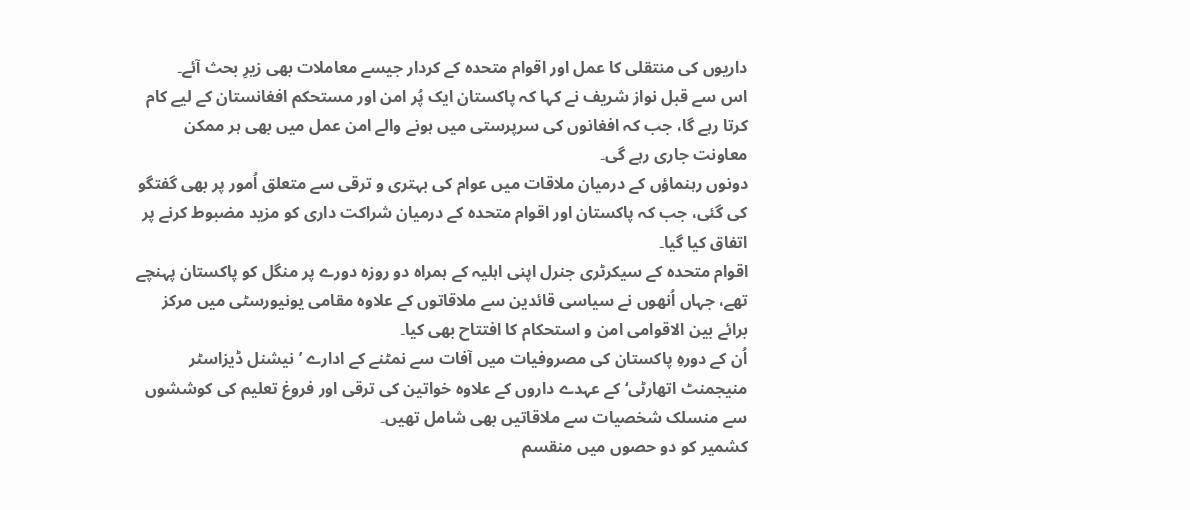داریوں کی منتقلی کا عمل اور اقوام متحدہ کے کردار جیسے معاملات بھی زیرِ بحث آئے۔
اس سے قبل نواز شریف نے کہا کہ پاکستان ایک پُر امن اور مستحکم افغانستان کے لیے کام کرتا رہے گا، جب کہ افغانوں کی سرپرستی میں ہونے والے امن عمل میں بھی ہر ممکن معاونت جاری رہے گی۔
دونوں رہنماؤں کے درمیان ملاقات میں عوام کی بہتری و ترقی سے متعلق اُمور پر بھی گفتگو کی گئی، جب کہ پاکستان اور اقوام متحدہ کے درمیان شراکت داری کو مزید مضبوط کرنے پر اتفاق کیا گیا۔
اقوام متحدہ کے سیکرٹری جنرل اپنی اہلیہ کے ہمراہ دو روزہ دورے پر منگل کو پاکستان پہنچے تھے، جہاں اُنھوں نے سیاسی قائدین سے ملاقاتوں کے علاوہ مقامی یونیورسٹی میں مرکز برائے بین الاقوامی امن و استحکام کا افتتاح بھی کیا۔
اُن کے دورہِ پاکستان کی مصروفیات میں آفات سے نمٹنے کے ادارے ’نیشنل ڈیزاسٹر منیجمنٹ اتھارٹی‘ کے عہدے داروں کے علاوہ خواتین کی ترقی اور فروغ تعلیم کی کوششوں سے منسلک شخصیات سے ملاقاتیں بھی شامل تھیں۔
کشمیر کو دو حصوں میں منقسم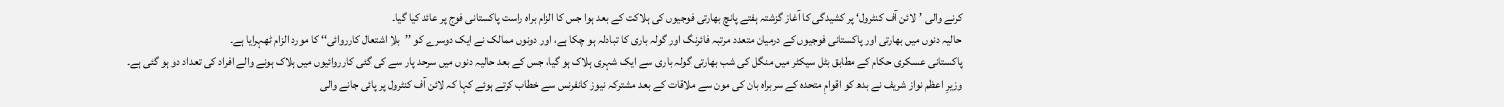کرنے والی ’لائن آف کنٹرول‘ پر کشیدگی کا آغاز گزشتہ ہفتے پانچ بھارتی فوجیوں کی ہلاکت کے بعد ہوا جس کا الزام براہ راست پاکستانی فوج پر عائد کیا گیا۔
حالیہ دنوں میں بھارتی اور پاکستانی فوجیوں کے درمیان متعدد مرتبہ فائرنگ اور گولہ باری کا تبادلہ ہو چکا ہے، اور دونوں ممالک نے ایک دوسرے کو ’’بلاِ اشتعال کارروائی‘‘ کا مورد الزام ٹھہرایا ہے۔
پاکستانی عسکری حکام کے مطابق بٹل سیکٹر میں منگل کی شب بھارتی گولہ باری سے ایک شہری ہلاک ہو گیا، جس کے بعد حالیہ دنوں میں سرحد پار سے کی گئی کارروائیوں میں ہلاک ہونے والے افراد کی تعداد دو ہو گئی ہے۔
وزیرِ اعظم نواز شریف نے بدھ کو اقوامِ متحدہ کے سربراہ بان کی مون سے ملاقات کے بعد مشترکہ نیوز کانفرنس سے خطاب کرتے ہوئے کہا کہ لائن آف کنٹرول پر پائی جانے والی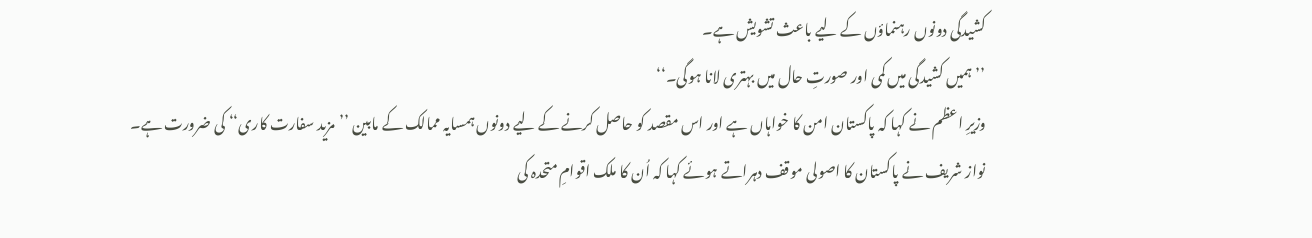کشیدگی دونوں رہنماؤں کے لیے باعث تشویش ہے۔
’’ہمیں کشیدگی میں کمی اور صورتِ حال میں بہتری لانا ہوگی۔‘‘
وزیرِ اعظم نے کہا کہ پاکستان امن کا خواہاں ہے اور اس مقصد کو حاصل کرنے کے لیے دونوں ہمسایہ ممالک کے مابین ’’مزید سفارت کاری‘‘ کی ضرورت ہے۔
نواز شریف نے پاکستان کا اصولی موقف دہراتے ہوئے کہا کہ اُن کا ملک اقوامِ متحدہ کی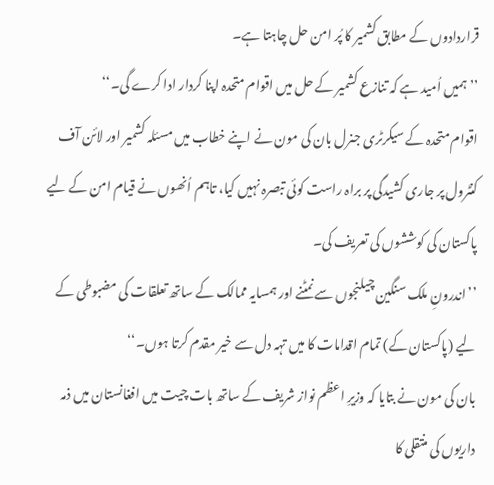قراردادوں کے مطابق کشمیر کا پُر امن حل چاہتا ہے۔
’’ہمیں اُمید ہے کہ تنازع کشمیر کے حل میں اقوام متحدہ اپنا کردار ادا کرے گی۔‘‘
اقوام متحدہ کے سیکرٹری جنرل بان کی مون نے اپنے خطاب میں مسئلہ کشمیر اور لائن آف کنٹرول پر جاری کشیدگی پر براہ راست کوئی تبصرہ نہیں کیا، تاہم اُنھوں نے قیام امن کے لیے پاکستان کی کوششوں کی تعریف کی۔
’’اندرونِ ملک سنگین چیلنجوں سے نمٹنے اور ہمسایہ ممالک کے ساتھ تعلقات کی مضبوطی کے لیے (پاکستان کے) تمام اقدامات کا میں تہہ دل سے خیر مقدم کرتا ہوں۔‘‘
بان کی مون نے بتایا کہ وزیرِ اعظم نواز شریف کے ساتھ بات چیت میں افغانستان میں ذمہ داریوں کی منتقلی کا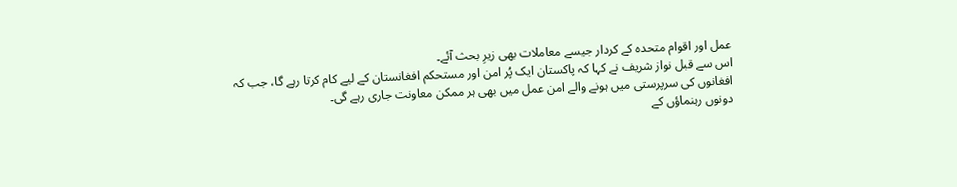عمل اور اقوام متحدہ کے کردار جیسے معاملات بھی زیرِ بحث آئے۔
اس سے قبل نواز شریف نے کہا کہ پاکستان ایک پُر امن اور مستحکم افغانستان کے لیے کام کرتا رہے گا، جب کہ افغانوں کی سرپرستی میں ہونے والے امن عمل میں بھی ہر ممکن معاونت جاری رہے گی۔
دونوں رہنماؤں کے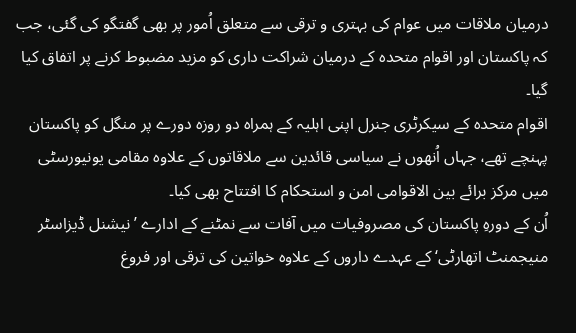درمیان ملاقات میں عوام کی بہتری و ترقی سے متعلق اُمور پر بھی گفتگو کی گئی، جب کہ پاکستان اور اقوام متحدہ کے درمیان شراکت داری کو مزید مضبوط کرنے پر اتفاق کیا گیا۔
اقوام متحدہ کے سیکرٹری جنرل اپنی اہلیہ کے ہمراہ دو روزہ دورے پر منگل کو پاکستان پہنچے تھے، جہاں اُنھوں نے سیاسی قائدین سے ملاقاتوں کے علاوہ مقامی یونیورسٹی میں مرکز برائے بین الاقوامی امن و استحکام کا افتتاح بھی کیا۔
اُن کے دورہِ پاکستان کی مصروفیات میں آفات سے نمٹنے کے ادارے ’نیشنل ڈیزاسٹر منیجمنٹ اتھارٹی‘ کے عہدے داروں کے علاوہ خواتین کی ترقی اور فروغ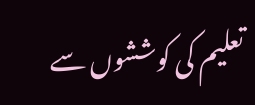تعلیم کی کوششوں سے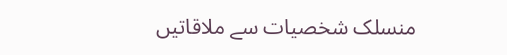منسلک شخصیات سے ملاقاتیں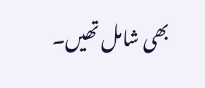بھی شامل تھیں۔